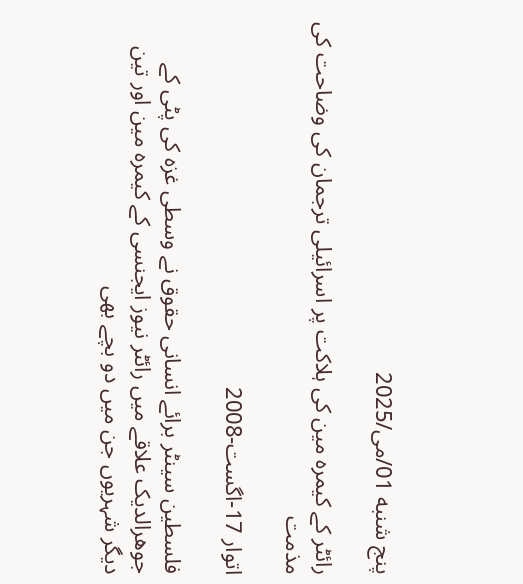پنج شنبه 01/می/2025

رائٹر کے کیمرہ مین کی ہلاکت پر اسرائیلی ترجمان کی وضاحت کی مذمت

اتوار 17-اگست-2008

فلسطین سینٹر برائے انسانی حقوق نے وسطی غزہ کی پٹی کے جوھرالدیک علاقے میں رائٹر نیوز ایجنسی کے کیمرہ مین اور تین دیگر شہریوں جن میں دو بچے بھی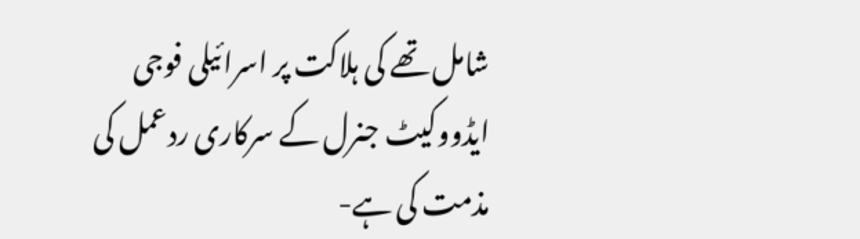شامل تھے کی ہلاکت پر اسرائیلی فوجی ایڈووکیٹ جنرل کے سرکاری ردعمل کی مذمت کی ہے-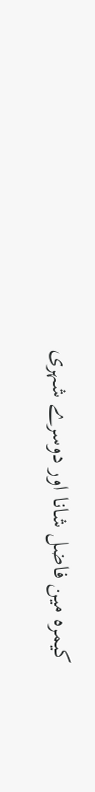کیمرہ مین فاضل شانا اور دوسرے شہری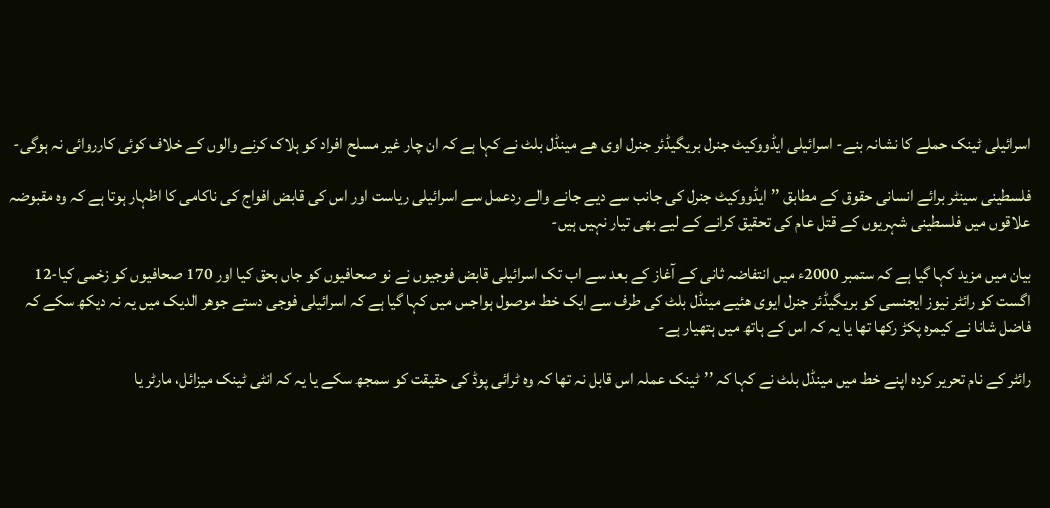اسرائیلی ٹینک حملے کا نشانہ بنے- اسرائیلی ایڈووکیٹ جنرل بریگیڈئر جنرل اوی ھے مینڈل بلٹ نے کہا ہے کہ ان چار غیر مسلح افراد کو ہلاک کرنے والوں کے خلاف کوئی کارروائی نہ ہوگی-

فلسطینی سینٹر برائے انسانی حقوق کے مطابق ’’ایڈووکیٹ جنرل کی جانب سے دیے جانے والے ردعمل سے اسرائیلی ریاست اور اس کی قابض افواج کی ناکامی کا اظہار ہوتا ہے کہ وہ مقبوضہ علاقوں میں فلسطینی شہریوں کے قتل عام کی تحقیق کرانے کے لیے بھی تیار نہیں ہیں-

بیان میں مزید کہا گیا ہے کہ ستمبر 2000ء میں انتفاضہ ثانی کے آغاز کے بعد سے اب تک اسرائیلی قابض فوجیوں نے نو صحافیوں کو جاں بحق کیا اور 170 صحافیوں کو زخمی کیا-12 اگست کو رائٹر نیوز ایجنسی کو بریگیڈئر جنرل ایوی ھئیے مینڈل بلٹ کی طرف سے ایک خط موصول ہواجس میں کہا گیا ہے کہ اسرائیلی فوجی دستے جوھر الدیک میں یہ نہ دیکھ سکے کہ فاضل شانا نے کیمرہ پکڑ رکھا تھا یا یہ کہ اس کے ہاتھ میں ہتھیار ہے-

رائٹر کے نام تحریر کردہ اپنے خط میں مینڈل بلٹ نے کہا کہ ’’ٹینک عملہ اس قابل نہ تھا کہ وہ ٹرائی پوڈ کی حقیقت کو سمجھ سکے یا یہ کہ انٹی ٹینک میزائل، مارٹر یا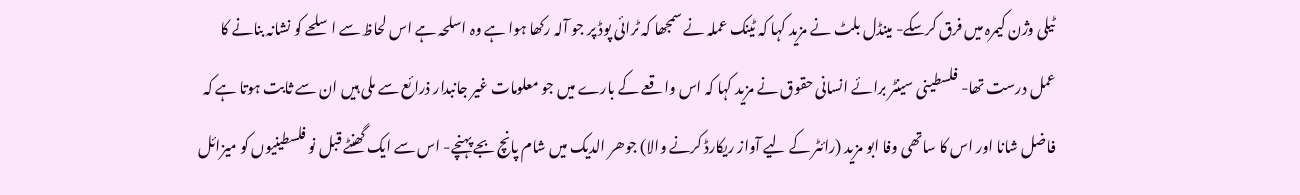ٹیلی وژن کیمرہ میں فرق کرسکے- مینڈل بلٹ نے مزید کہا کہ ٹینک عملہ نے سمجھا کہ ٹرائی پوڈ پر جو آلہ رکھا ہوا ہے وہ اسلحہ ہے اس لحاظ سے اسلحے کو نشانہ بنانے کا عمل درست تھا- فلسطینی سینٹر برائے انسانی حقوق نے مزید کہا کہ اس واقعے کے بارے میں جو معلومات غیر جانبدار ذرائع سے ملی ہیں ان سے ثابت ہوتا ہے کہ فاضل شانا اور اس کا ساتھی وفا ابو مزید (رائٹر کے لیے آواز ریکارڈ کرنے والا) جوھر الدیک میں شام پانچ بجے پہنچے- اس سے ایک گھنٹے قبل نو فلسطینیوں کو میزائل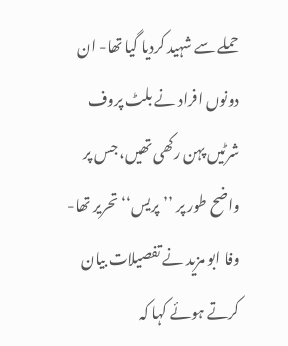حملے سے شہید کردیا گیا تھا- ان دونوں افراد نے بلٹ پروف شرٹیں پہن رکھی تھیں، جس پر واضح طور پر ’’پریس‘‘ تحریر تھا- وفا ابو مزید نے تفصیلات بیان کرتے ہوئے کہا کہ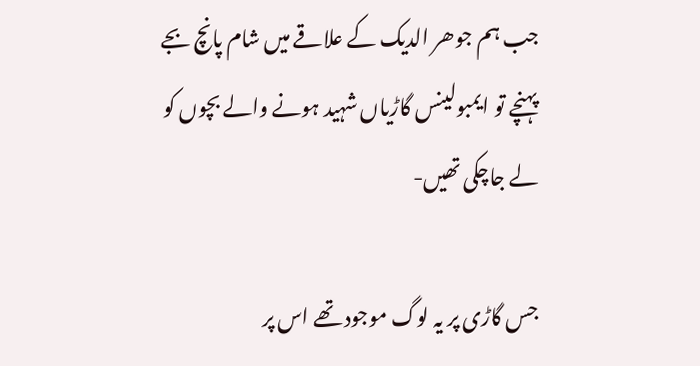جب ہم جوھر الدیک کے علاقے میں شام پانچ بجے پہنچے تو ایمبولینس گاڑیاں شہید ہونے والے بچوں کو لے جاچکی تھیں-

جس گاڑی پر یہ لوگ موجود تھے اس پر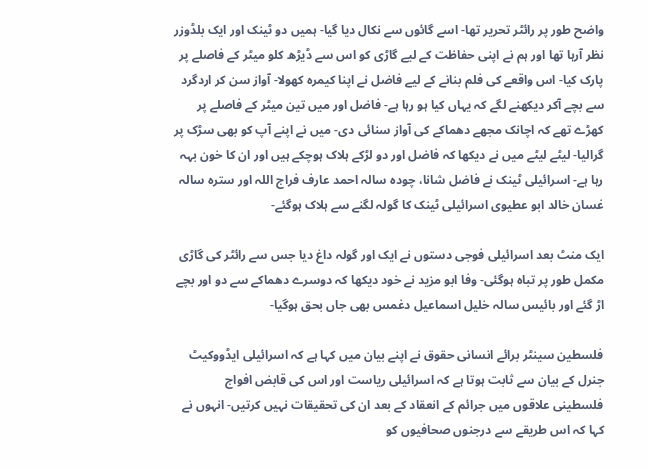واضح طور پر رائٹر تحریر تھا- اسے گائوں سے نکال دیا گیا- ہمیں دو ٹینک اور ایک بلڈوزر نظر آرہا تھا اور ہم نے اپنی حفاظت کے لیے گاڑی کو اس سے ڈیڑھ کلو میٹر کے فاصلے پر پارک کیا- اس واقعے کی فلم بنانے کے لیے فاضل نے اپنا کیمرہ کھولا- آواز سن کر اردگرد سے بچے آکر دیکھنے لگے کہ یہاں کیا ہو رہا ہے- فاضل اور میں تین میٹر کے فاصلے پر کھڑے تھے کہ اچانک مجھے دھماکے کی آواز سنائی دی- میں نے اپنے آپ کو بھی سڑک پر گرالیا- لیٹے لیٹے میں نے دیکھا کہ فاضل اور دو لڑکے ہلاک ہوچکے ہیں اور ان کا خون بہہ رہا ہے- اسرائیلی ٹینک نے فاضل شانا، چودہ سالہ احمد عارف فراج اللہ اور سترہ سالہ غسان خالد ابو عطیوی اسرائیلی ٹینک کا گولہ لگنے سے ہلاک ہوگئے-

ایک منٹ بعد اسرائیلی فوجی دستوں نے ایک اور گولہ داغ دیا جس سے رائٹر کی گاڑی مکمل طور پر تباہ ہوگئی- وفا ابو مزید نے خود دیکھا کہ دوسرے دھماکے سے دو اور بچے اڑ گئے اور بائیس سالہ خلیل اسماعیل دغمس بھی جاں بحق ہوگیا-

فلسطین سینٹر برائے انسانی حقوق نے اپنے بیان میں کہا ہے کہ اسرائیلی ایڈووکیٹ جنرل کے بیان سے ثابت ہوتا ہے کہ اسرائیلی ریاست اور اس کی قابض افواج فلسطینی علاقوں میں جرائم کے انعقاد کے بعد ان کی تحقیقات نہیں کرتیں- انہوں نے کہا کہ اس طریقے سے درجنوں صحافیوں کو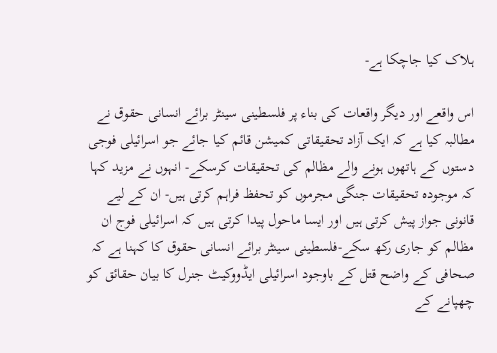ہلاک کیا جاچکا ہے-

اس واقعے اور دیگر واقعات کی بناء پر فلسطینی سینٹر برائے انسانی حقوق نے مطالبہ کیا ہے کہ ایک آزاد تحقیقاتی کمیشن قائم کیا جائے جو اسرائیلی فوجی دستوں کے ہاتھوں ہونے والے مظالم کی تحقیقات کرسکے- انہوں نے مزید کہا کہ موجودہ تحقیقات جنگی مجرموں کو تحفظ فراہم کرتی ہیں- ان کے لیے قانونی جواز پیش کرتی ہیں اور ایسا ماحول پیدا کرتی ہیں کہ اسرائیلی فوج ان مظالم کو جاری رکھ سکے-فلسطینی سینٹر برائے انسانی حقوق کا کہنا ہے کہ صحافی کے واضح قتل کے باوجود اسرائیلی ایڈووکیٹ جنرل کا بیان حقائق کو چھپانے کے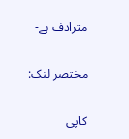مترادف ہے-

مختصر لنک:

کاپی